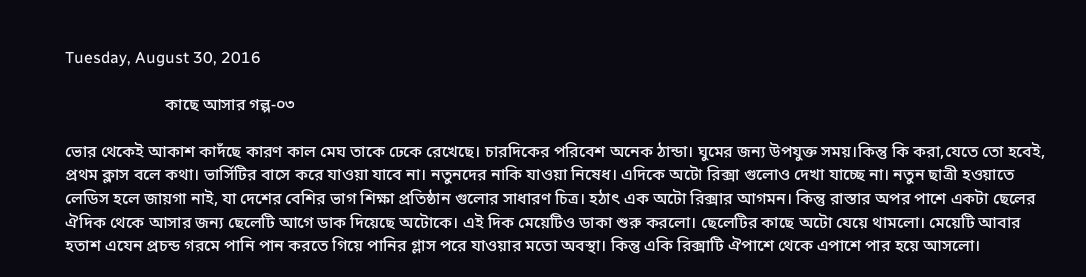Tuesday, August 30, 2016

                        কাছে আসার গল্প-০৩

ভোর থেকেই আকাশ কাদঁছে কারণ কাল মেঘ তাকে ঢেকে রেখেছে। চারদিকের পরিবেশ অনেক ঠান্ডা। ঘুমের জন্য উপযুক্ত সময়।কিন্তু কি করা,যেতে তো হবেই, প্রথম ক্লাস বলে কথা। ভার্সিটির বাসে করে যাওয়া যাবে না। নতুনদের নাকি যাওয়া নিষেধ। এদিকে অটো রিক্সা গুলোও দেখা যাচ্ছে না। নতুন ছাত্রী হওয়াতে লেডিস হলে জায়গা নাই, যা দেশের বেশির ভাগ শিক্ষা প্রতিষ্ঠান গুলোর সাধারণ চিত্র। হঠাৎ এক অটো রিক্সার আগমন। কিন্তু রাস্তার অপর পাশে একটা ছেলের ঐদিক থেকে আসার জন্য ছেলেটি আগে ডাক দিয়েছে অটোকে। এই দিক মেয়েটিও ডাকা শুরু করলো। ছেলেটির কাছে অটো যেয়ে থামলো। মেয়েটি আবার হতাশ এযেন প্রচন্ড গরমে পানি পান করতে গিয়ে পানির গ্লাস পরে যাওয়ার মতো অবস্থা। কিন্তু একি রিক্সাটি ঐপাশে থেকে এপাশে পার হয়ে আসলো।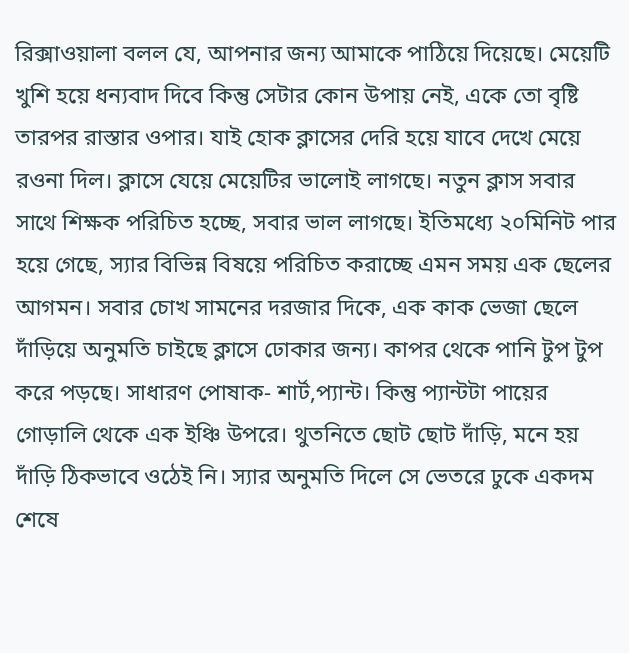রিক্সাওয়ালা বলল যে, আপনার জন্য আমাকে পাঠিয়ে দিয়েছে। মেয়েটি খুশি হয়ে ধন্যবাদ দিবে কিন্তু সেটার কোন উপায় নেই, একে তো বৃষ্টি তারপর রাস্তার ওপার। যাই হোক ক্লাসের দেরি হয়ে যাবে দেখে মেয়ে রওনা দিল। ক্লাসে যেয়ে মেয়েটির ভালোই লাগছে। নতুন ক্লাস সবার সাথে শিক্ষক পরিচিত হচ্ছে, সবার ভাল লাগছে। ইতিমধ্যে ২০মিনিট পার হয়ে গেছে, স্যার বিভিন্ন বিষয়ে পরিচিত করাচ্ছে এমন সময় এক ছেলের আগমন। সবার চোখ সামনের দরজার দিকে, এক কাক ভেজা ছেলে দাঁড়িয়ে অনুমতি চাইছে ক্লাসে ঢোকার জন্য। কাপর থেকে পানি টুপ টুপ করে পড়ছে। সাধারণ পোষাক- শার্ট,প্যান্ট। কিন্তু প্যান্টটা পায়ের গোড়ালি থেকে এক ইঞ্চি উপরে। থুতনিতে ছোট ছোট দাঁড়ি, মনে হয় দাঁড়ি ঠিকভাবে ওঠেই নি। স্যার অনুমতি দিলে সে ভেতরে ঢুকে একদম শেষে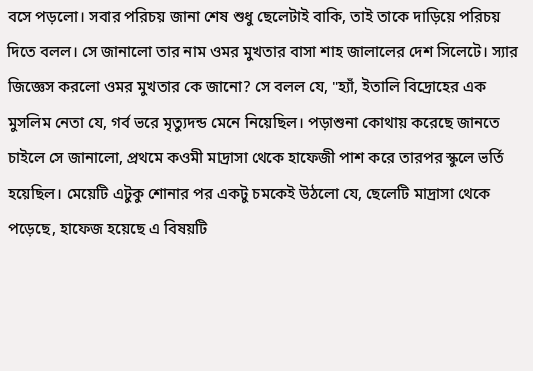বসে পড়লো। সবার পরিচয় জানা শেষ শুধু ছেলেটাই বাকি, তাই তাকে দাড়িয়ে পরিচয় দিতে বলল। সে জানালো তার নাম ওমর মুখতার বাসা শাহ জালালের দেশ সিলেটে। স্যার জিজ্ঞেস করলো ওমর মুখতার কে জানো? সে বলল যে, "হ্যাঁ, ইতালি বিদ্রোহের এক মুসলিম নেতা যে, গর্ব ভরে মৃত্যুদন্ড মেনে নিয়েছিল। পড়াশুনা কোথায় করেছে জানতে চাইলে সে জানালো, প্রথমে কওমী মাদ্রাসা থেকে হাফেজী পাশ করে তারপর স্কুলে ভর্তি হয়েছিল। মেয়েটি এটুকু শোনার পর একটু চমকেই উঠলো যে, ছেলেটি মাদ্রাসা থেকে পড়েছে, হাফেজ হয়েছে এ বিষয়টি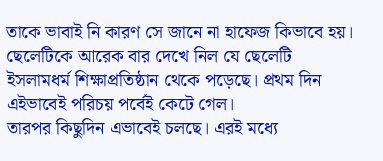তাকে ভাবাই নি কারণ সে জানে না হাফেজ কিভাবে হয়। ছেলেটিকে আরেক বার দেখে নিল যে ছেলেটি ইসলামধর্ম শিক্ষাপ্রতিষ্ঠান থেকে পড়েছে। প্রথম দিন এইভাবেই পরিচয় পর্বেই কেটে গেল।
তারপর কিছুদিন এভাবেই চলছে। এরই মধ্যে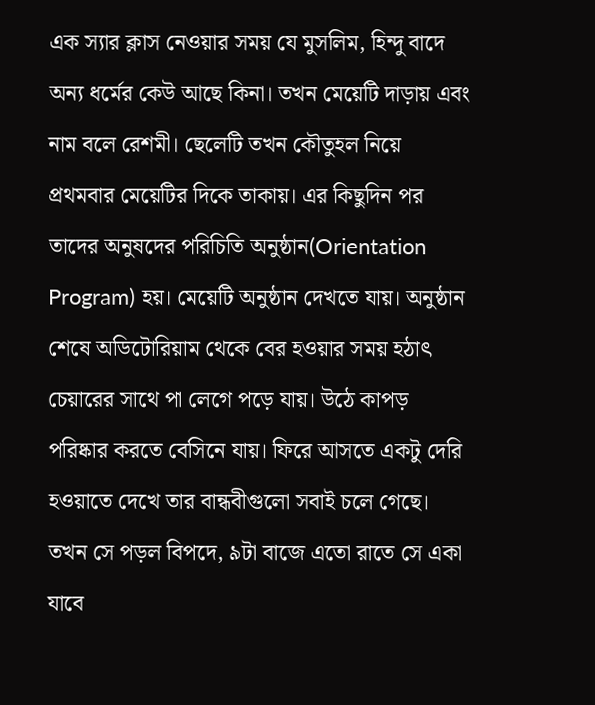এক স্যার ক্লাস নেওয়ার সময় যে মুসলিম, হিন্দু বাদে অন্য ধর্মের কেউ আছে কিনা। তখন মেয়েটি দাড়ায় এবং নাম বলে রেশমী। ছেলেটি তখন কৌতুহল নিয়ে প্রথমবার মেয়েটির দিকে তাকায়। এর কিছুদিন পর তাদের অনুষদের পরিচিতি অনুষ্ঠান(Orientation Program) হয়। মেয়েটি অনুষ্ঠান দেখতে যায়। অনুষ্ঠান শেষে অডিটোরিয়াম থেকে বের হওয়ার সময় হঠাৎ চেয়ারের সাথে পা লেগে পড়ে যায়। উঠে কাপড় পরিষ্কার করতে বেসিনে যায়। ফিরে আসতে একটু দেরি হওয়াতে দেখে তার বান্ধবীগুলো সবাই চলে গেছে। তখন সে পড়ল বিপদে, ৯টা বাজে এতো রাতে সে একা যাবে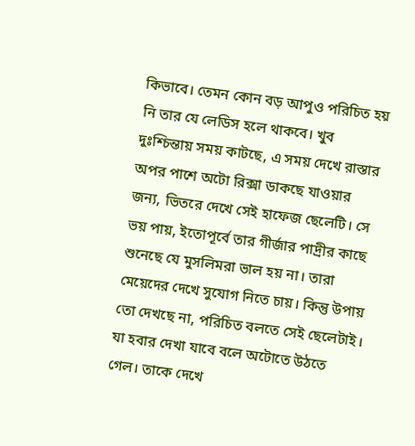কিভাবে। তেমন কোন বড় আপুও পরিচিত হয় নি তার যে লেডিস হলে থাকবে। খুব দুঃশ্চিন্তায় সময় কাটছে, এ সময় দেখে রাস্তার অপর পাশে অটো রিক্সা ডাকছে যাওয়ার জন্য, ভিতরে দেখে সেই হাফেজ ছেলেটি। সে ভয় পায়, ইতোপূর্বে তার গীর্জার পাদ্রীর কাছে শুনেছে যে মুসলিমরা ভাল হয় না। তারা মেয়েদের দেখে সুযোগ নিতে চায়। কিন্তু উপায় তো দেখছে না, পরিচিত বলতে সেই ছেলেটাই। যা হবার দেখা যাবে বলে অটোতে উঠতে গেল। তাকে দেখে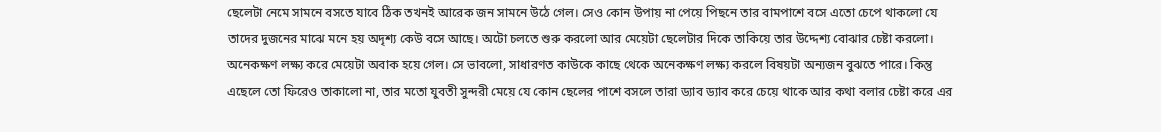ছেলেটা নেমে সামনে বসতে যাবে ঠিক তখনই আরেক জন সামনে উঠে গেল। সেও কোন উপায় না পেয়ে পিছনে তার বামপাশে বসে এতো চেপে থাকলো যে তাদের দুজনের মাঝে মনে হয় অদৃশ্য কেউ বসে আছে। অটো চলতে শুরু করলো আর মেয়েটা ছেলেটার দিকে তাকিয়ে তার উদ্দেশ্য বোঝার চেষ্টা করলো। অনেকক্ষণ লক্ষ্য করে মেয়েটা অবাক হয়ে গেল। সে ভাবলো, সাধারণত কাউকে কাছে থেকে অনেকক্ষণ লক্ষ্য করলে বিষয়টা অন্যজন বুঝতে পারে। কিন্তু এছেলে তো ফিরেও তাকালো না, তার মতো যুবতী সুন্দরী মেয়ে যে কোন ছেলের পাশে বসলে তারা ড্যাব ড্যাব করে চেয়ে থাকে আর কথা বলার চেষ্টা করে এর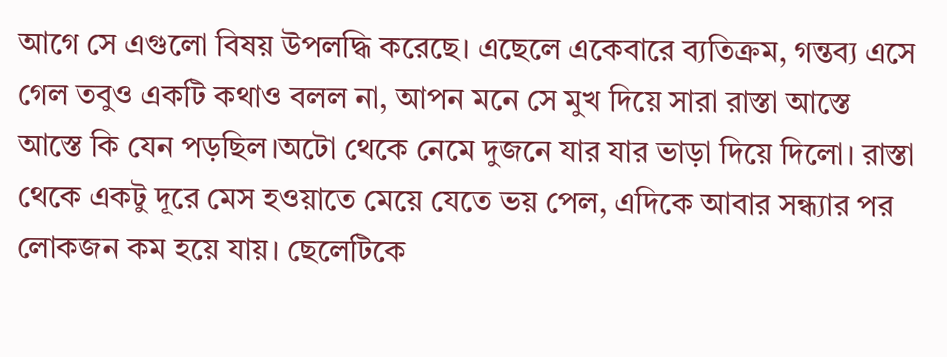আগে সে এগুলো বিষয় উপলদ্ধি করেছে। এছেলে একেবারে ব্যতিক্রম, গন্তব্য এসে গেল তবুও একটি কথাও বলল না, আপন মনে সে মুখ দিয়ে সারা রাস্তা আস্তে আস্তে কি যেন পড়ছিল।অটো থেকে নেমে দুজনে যার যার ভাড়া দিয়ে দিলো। রাস্তা থেকে একটু দূরে মেস হওয়াতে মেয়ে যেতে ভয় পেল, এদিকে আবার সন্ধ্যার পর লোকজন কম হয়ে যায়। ছেলেটিকে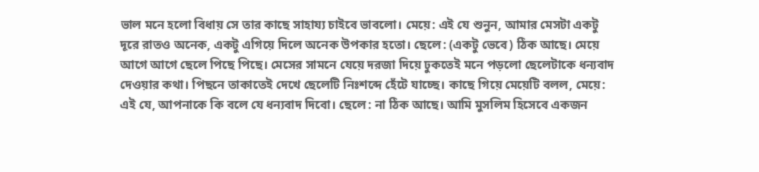ভাল মনে হলো বিধায় সে তার কাছে সাহায্য চাইবে ভাবলো। মেয়ে: এই যে শুনুন, আমার মেসটা একটু দূরে রাতও অনেক, একটু এগিয়ে দিলে অনেক উপকার হতো। ছেলে: (একটু ভেবে) ঠিক আছে। মেয়ে আগে আগে ছেলে পিছে পিছে। মেসের সামনে যেয়ে দরজা দিয়ে ঢুকতেই মনে পড়লো ছেলেটাকে ধন্যবাদ দেওয়ার কথা। পিছনে তাকাতেই দেখে ছেলেটি নিঃশব্দে হেঁটে যাচ্ছে। কাছে গিয়ে মেয়েটি বলল, মেয়ে: এই যে, আপনাকে কি বলে যে ধন্যবাদ দিবো। ছেলে: না ঠিক আছে। আমি মুসলিম হিসেবে একজন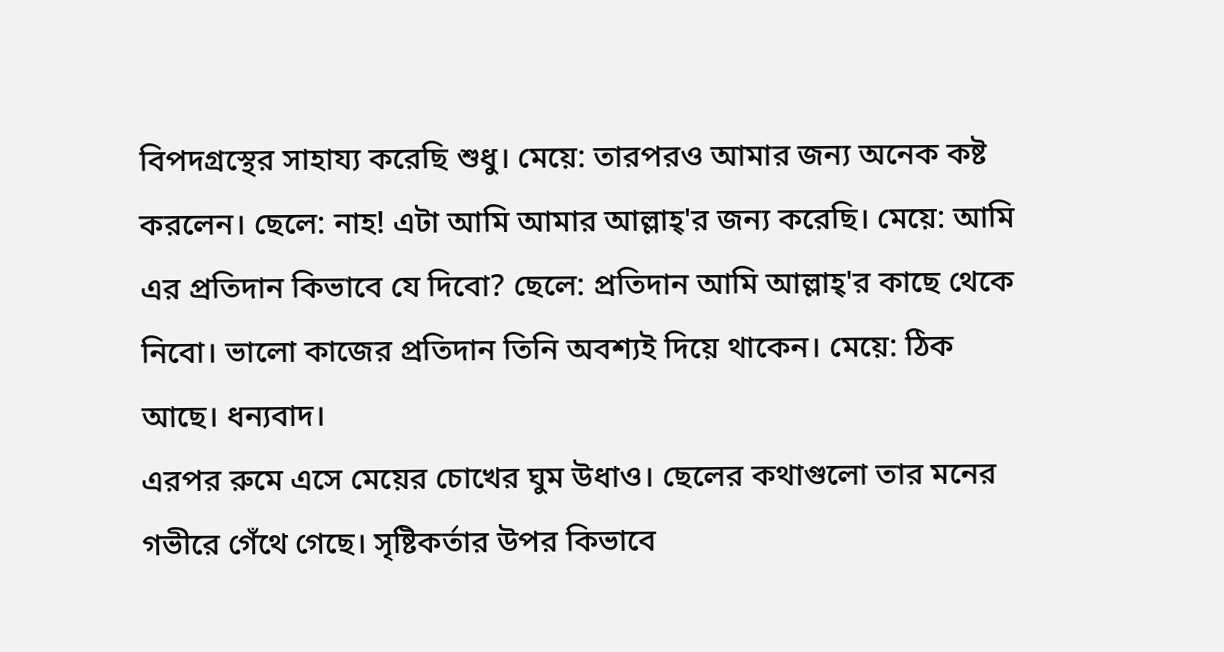বিপদগ্রস্থের সাহায্য করেছি শুধু। মেয়ে: তারপরও আমার জন্য অনেক কষ্ট করলেন। ছেলে: নাহ! এটা আমি আমার আল্লাহ্‌'র জন্য করেছি। মেয়ে: আমি এর প্রতিদান কিভাবে যে দিবো? ছেলে: প্রতিদান আমি আল্লাহ্‌'র কাছে থেকে নিবো। ভালো কাজের প্রতিদান তিনি অবশ্যই দিয়ে থাকেন। মেয়ে: ঠিক আছে। ধন্যবাদ।
এরপর রুমে এসে মেয়ের চোখের ঘুম উধাও। ছেলের কথাগুলো তার মনের গভীরে গেঁথে গেছে। সৃষ্টিকর্তার উপর কিভাবে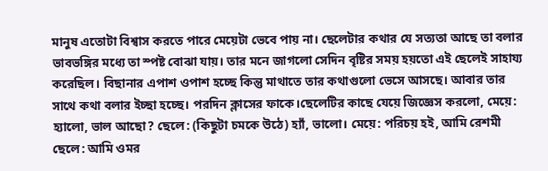মানুষ এতোটা বিশ্বাস করতে পারে মেয়েটা ভেবে পায় না। ছেলেটার কথার যে সত্যতা আছে তা বলার ভাবভঙ্গির মধ্যে তা স্পষ্ট বোঝা যায়। তার মনে জাগলো সেদিন বৃষ্টির সময় হয়তো এই ছেলেই সাহায্য করেছিল। বিছানার এপাশ ওপাশ হচ্ছে কিন্তু মাথাতে তার কথাগুলো ভেসে আসছে। আবার তার সাথে কথা বলার ইচ্ছা হচ্ছে। পরদিন ক্লাসের ফাকে।ছেলেটির কাছে যেয়ে জিজ্ঞেস করলো, মেয়ে: হ্যালো, ভাল আছো? ছেলে: (কিছুটা চমকে উঠে) হ্যাঁ, ভালো। মেয়ে: পরিচয় হই, আমি রেশমী ছেলে: আমি ওমর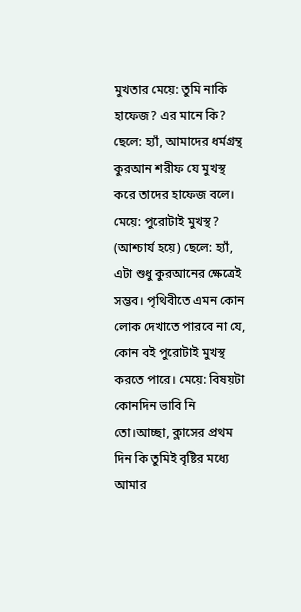মুখতার মেয়ে: তুমি নাকি হাফেজ? এর মানে কি? ছেলে: হ্যাঁ, আমাদের ধর্মগ্রন্থ কুরআন শরীফ যে মুখস্থ করে তাদের হাফেজ বলে। মেয়ে: পুরোটাই মুখস্থ? (আশ্চার্য হয়ে) ছেলে: হ্যাঁ, এটা শুধু কুরআনের ক্ষেত্রেই সম্ভব। পৃথিবীতে এমন কোন লোক দেখাতে পারবে না যে, কোন বই পুরোটাই মুখস্থ করতে পারে। মেয়ে: বিষয়টা কোনদিন ভাবি নি তো।আচ্ছা, ক্লাসের প্রথম দিন কি তুমিই বৃষ্টির মধ্যে আমার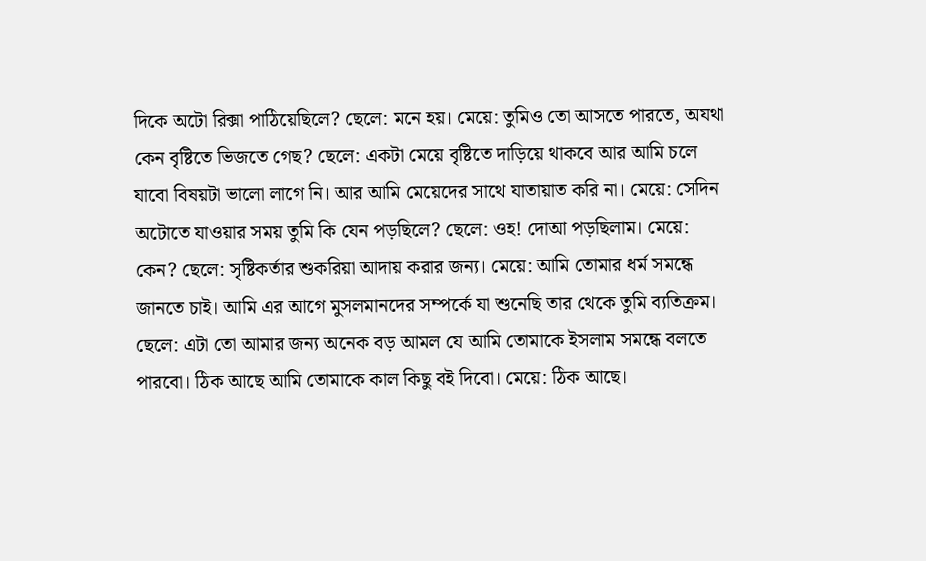দিকে অটো রিক্সা পাঠিয়েছিলে? ছেলে: মনে হয়। মেয়ে: তুমিও তো আসতে পারতে, অযথা কেন বৃষ্টিতে ভিজতে গেছ? ছেলে: একটা মেয়ে বৃষ্টিতে দাড়িয়ে থাকবে আর আমি চলে যাবো বিষয়টা ভালো লাগে নি। আর আমি মেয়েদের সাথে যাতায়াত করি না। মেয়ে: সেদিন অটোতে যাওয়ার সময় তুমি কি যেন পড়ছিলে? ছেলে: ওহ! দোআ পড়ছিলাম। মেয়ে: কেন? ছেলে: সৃষ্টিকর্তার শুকরিয়া আদায় করার জন্য। মেয়ে: আমি তোমার ধর্ম সমন্ধে জানতে চাই। আমি এর আগে মুসলমানদের সম্পর্কে যা শুনেছি তার থেকে তুমি ব্যতিক্রম। ছেলে: এটা তো আমার জন্য অনেক বড় আমল যে আমি তোমাকে ইসলাম সমন্ধে বলতে পারবো। ঠিক আছে আমি তোমাকে কাল কিছু বই দিবো। মেয়ে: ঠিক আছে।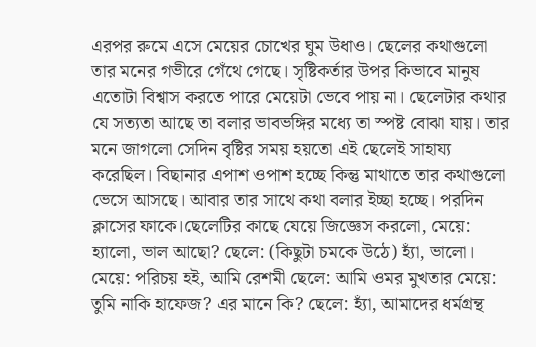এরপর রুমে এসে মেয়ের চোখের ঘুম উধাও। ছেলের কথাগুলো তার মনের গভীরে গেঁথে গেছে। সৃষ্টিকর্তার উপর কিভাবে মানুষ এতোটা বিশ্বাস করতে পারে মেয়েটা ভেবে পায় না। ছেলেটার কথার যে সত্যতা আছে তা বলার ভাবভঙ্গির মধ্যে তা স্পষ্ট বোঝা যায়। তার মনে জাগলো সেদিন বৃষ্টির সময় হয়তো এই ছেলেই সাহায্য করেছিল। বিছানার এপাশ ওপাশ হচ্ছে কিন্তু মাথাতে তার কথাগুলো ভেসে আসছে। আবার তার সাথে কথা বলার ইচ্ছা হচ্ছে। পরদিন ক্লাসের ফাকে।ছেলেটির কাছে যেয়ে জিজ্ঞেস করলো, মেয়ে: হ্যালো, ভাল আছো? ছেলে: (কিছুটা চমকে উঠে) হ্যাঁ, ভালো। মেয়ে: পরিচয় হই, আমি রেশমী ছেলে: আমি ওমর মুখতার মেয়ে: তুমি নাকি হাফেজ? এর মানে কি? ছেলে: হ্যাঁ, আমাদের ধর্মগ্রন্থ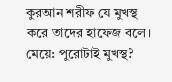কুরআন শরীফ যে মুখস্থ করে তাদের হাফেজ বলে। মেয়ে: পুরোটাই মুখস্থ?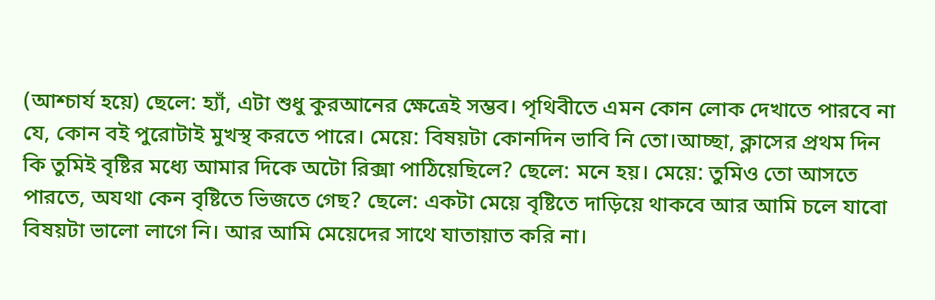(আশ্চার্য হয়ে) ছেলে: হ্যাঁ, এটা শুধু কুরআনের ক্ষেত্রেই সম্ভব। পৃথিবীতে এমন কোন লোক দেখাতে পারবে না যে, কোন বই পুরোটাই মুখস্থ করতে পারে। মেয়ে: বিষয়টা কোনদিন ভাবি নি তো।আচ্ছা, ক্লাসের প্রথম দিন কি তুমিই বৃষ্টির মধ্যে আমার দিকে অটো রিক্সা পাঠিয়েছিলে? ছেলে: মনে হয়। মেয়ে: তুমিও তো আসতে পারতে, অযথা কেন বৃষ্টিতে ভিজতে গেছ? ছেলে: একটা মেয়ে বৃষ্টিতে দাড়িয়ে থাকবে আর আমি চলে যাবো বিষয়টা ভালো লাগে নি। আর আমি মেয়েদের সাথে যাতায়াত করি না।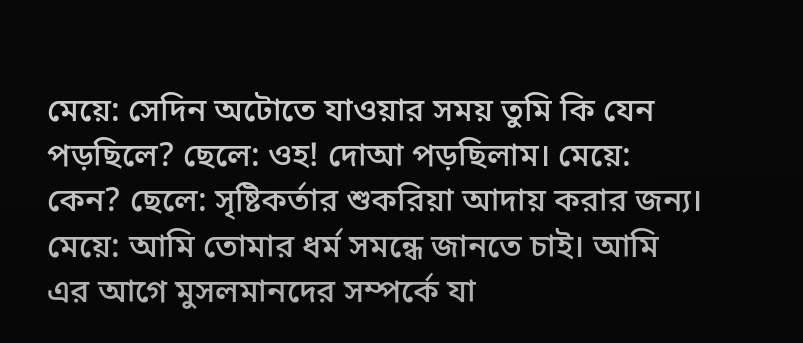মেয়ে: সেদিন অটোতে যাওয়ার সময় তুমি কি যেন পড়ছিলে? ছেলে: ওহ! দোআ পড়ছিলাম। মেয়ে: কেন? ছেলে: সৃষ্টিকর্তার শুকরিয়া আদায় করার জন্য। মেয়ে: আমি তোমার ধর্ম সমন্ধে জানতে চাই। আমি এর আগে মুসলমানদের সম্পর্কে যা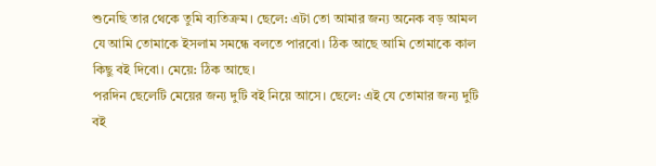শুনেছি তার থেকে তুমি ব্যতিক্রম। ছেলে: এটা তো আমার জন্য অনেক বড় আমল যে আমি তোমাকে ইসলাম সমন্ধে বলতে পারবো। ঠিক আছে আমি তোমাকে কাল কিছু বই দিবো। মেয়ে: ঠিক আছে।
পরদিন ছেলেটি মেয়ের জন্য দুটি বই নিয়ে আসে। ছেলে: এই যে তোমার জন্য দুটি বই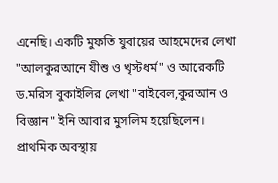এনেছি। একটি মুফতি যুবায়ের আহমেদের লেখা "আলকুরআনে যীশু ও খৃস্টধর্ম" ও আরেকটি ড.মরিস বুকাইলির লেখা "বাইবেল,কুরআন ও বিজ্ঞান" ইনি আবার মুসলিম হয়েছিলেন। প্রাথমিক অবস্থায়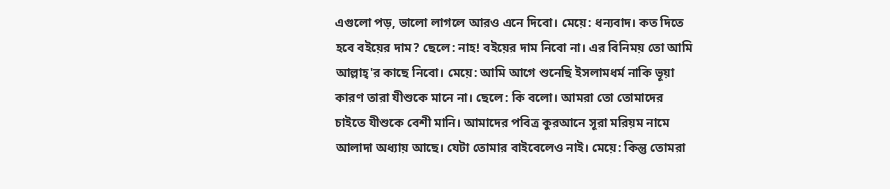এগুলো পড়, ভালো লাগলে আরও এনে দিবো। মেয়ে: ধন্যবাদ। কত দিতে হবে বইয়ের দাম? ছেলে: নাহ! বইয়ের দাম নিবো না। এর বিনিময় তো আমি আল্লাহ্‌'র কাছে নিবো। মেয়ে: আমি আগে শুনেছি ইসলামধর্ম নাকি ভূয়া কারণ তারা যীশুকে মানে না। ছেলে: কি বলো। আমরা তো তোমাদের চাইতে যীশুকে বেশী মানি। আমাদের পবিত্র কুরআনে সূরা মরিয়ম নামে আলাদা অধ্যায় আছে। যেটা তোমার বাইবেলেও নাই। মেয়ে: কিন্তু তোমরা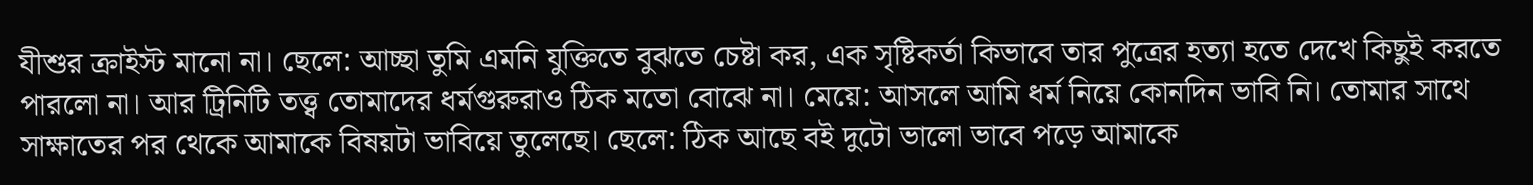যীশুর ক্রাইস্ট মানো না। ছেলে: আচ্ছা তুমি এমনি যুক্তিতে বুঝতে চেষ্টা কর, এক সৃষ্টিকর্তা কিভাবে তার পুত্রের হত্যা হতে দেখে কিছুই করতে পারলো না। আর ট্রিনিটি তত্ত্ব তোমাদের ধর্মগুরুরাও ঠিক মতো বোঝে না। মেয়ে: আসলে আমি ধর্ম নিয়ে কোনদিন ভাবি নি। তোমার সাথে সাক্ষাতের পর থেকে আমাকে বিষয়টা ভাবিয়ে তুলেছে। ছেলে: ঠিক আছে বই দুটো ভালো ভাবে পড়ে আমাকে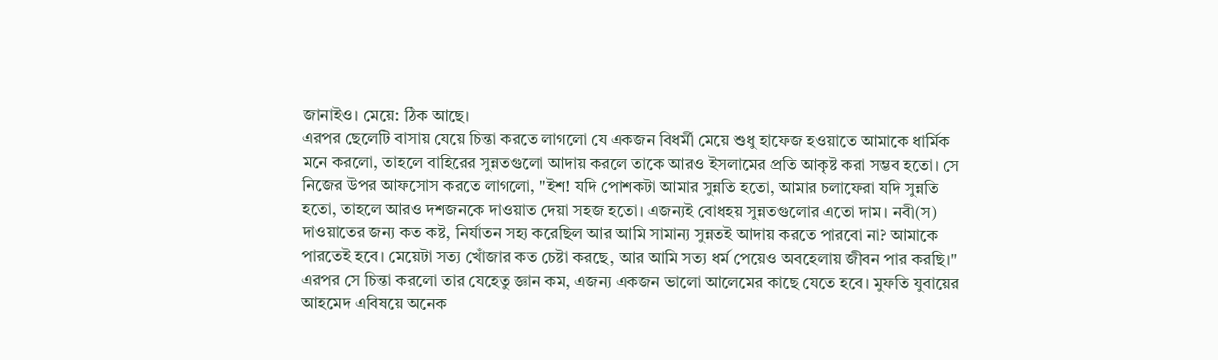জানাইও। মেয়ে: ঠিক আছে।
এরপর ছেলেটি বাসায় যেয়ে চিন্তা করতে লাগলো যে একজন বিধর্মী মেয়ে শুধু হাফেজ হওয়াতে আমাকে ধার্মিক মনে করলো, তাহলে বাহিরের সুন্নতগুলো আদায় করলে তাকে আরও ইসলামের প্রতি আকৃষ্ট করা সম্ভব হতো। সে নিজের উপর আফসোস করতে লাগলো, "ইশ! যদি পোশকটা আমার সুন্নতি হতো, আমার চলাফেরা যদি সুন্নতি হতো, তাহলে আরও দশজনকে দাওয়াত দেয়া সহজ হতো। এজন্যই বোধহয় সুন্নতগুলোর এতো দাম। নবী(স) দাওয়াতের জন্য কত কষ্ট, নির্যাতন সহ্য করেছিল আর আমি সামান্য সুন্নতই আদায় করতে পারবো না? আমাকে পারতেই হবে। মেয়েটা সত্য খোঁজার কত চেষ্টা করছে, আর আমি সত্য ধর্ম পেয়েও অবহেলায় জীবন পার করছি।" এরপর সে চিন্তা করলো তার যেহেতু জ্ঞান কম, এজন্য একজন ভালো আলেমের কাছে যেতে হবে। মুফতি যুবায়ের আহমেদ এবিষয়ে অনেক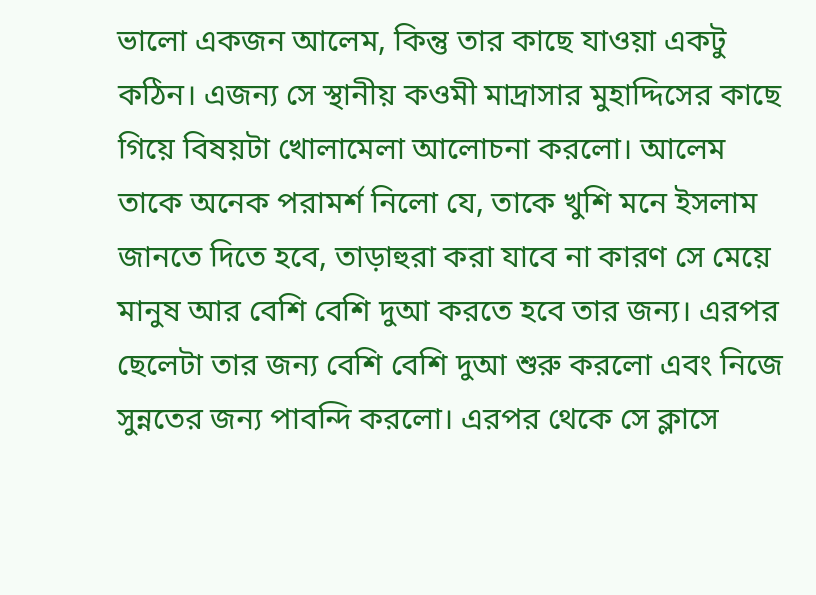ভালো একজন আলেম, কিন্তু তার কাছে যাওয়া একটু কঠিন। এজন্য সে স্থানীয় কওমী মাদ্রাসার মুহাদ্দিসের কাছে গিয়ে বিষয়টা খোলামেলা আলোচনা করলো। আলেম তাকে অনেক পরামর্শ নিলো যে, তাকে খুশি মনে ইসলাম জানতে দিতে হবে, তাড়াহুরা করা যাবে না কারণ সে মেয়ে মানুষ আর বেশি বেশি দুআ করতে হবে তার জন্য। এরপর ছেলেটা তার জন্য বেশি বেশি দুআ শুরু করলো এবং নিজে সুন্নতের জন্য পাবন্দি করলো। এরপর থেকে সে ক্লাসে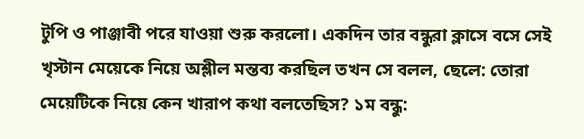টুপি ও পাঞ্জাবী পরে যাওয়া শুরু করলো। একদিন তার বন্ধুরা ক্লাসে বসে সেই খৃস্টান মেয়েকে নিয়ে অশ্লীল মন্তব্য করছিল তখন সে বলল, ছেলে: তোরা মেয়েটিকে নিয়ে কেন খারাপ কথা বলতেছিস? ১ম বন্ধু: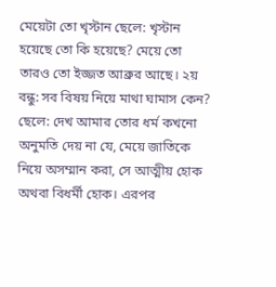মেয়েটা তো খৃস্টান ছেলে: খৃস্টান হয়েছে তো কি হয়েছে? মেয়ে তো তারও তো ইজ্জত আব্রুর আছে। ২য় বন্ধু: সব বিষয় নিয়ে মাথা ঘামাস কেন? ছেলে: দেখ আমার তোর ধর্ম কখনো অনুমতি দেয় না যে, মেয়ে জাতিকে নিয়ে অসম্মান করা, সে আত্মীয় হোক অথবা বিধর্মী হোক। এরপর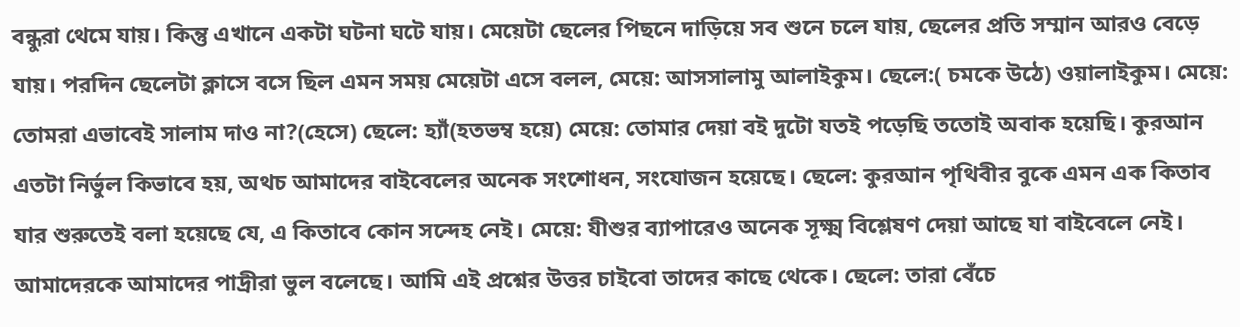বন্ধুরা থেমে যায়। কিন্তু এখানে একটা ঘটনা ঘটে যায়। মেয়েটা ছেলের পিছনে দাড়িয়ে সব শুনে চলে যায়, ছেলের প্রতি সম্মান আরও বেড়ে যায়। পরদিন ছেলেটা ক্লাসে বসে ছিল এমন সময় মেয়েটা এসে বলল, মেয়ে: আসসালামু আলাইকুম। ছেলে:( চমকে উঠে) ওয়ালাইকুম। মেয়ে: তোমরা এভাবেই সালাম দাও না?(হেসে) ছেলে: হ্যাঁ(হতভম্ব হয়ে) মেয়ে: তোমার দেয়া বই দুটো যতই পড়েছি ততোই অবাক হয়েছি। কুরআন এতটা নির্ভুল কিভাবে হয়, অথচ আমাদের বাইবেলের অনেক সংশোধন, সংযোজন হয়েছে। ছেলে: কুরআন পৃথিবীর বুকে এমন এক কিতাব যার শুরুতেই বলা হয়েছে যে, এ কিতাবে কোন সন্দেহ নেই। মেয়ে: যীশুর ব্যাপারেও অনেক সূক্ষ্ম বিশ্লেষণ দেয়া আছে যা বাইবেলে নেই। আমাদেরকে আমাদের পাদ্রীরা ভুল বলেছে। আমি এই প্রশ্নের উত্তর চাইবো তাদের কাছে থেকে। ছেলে: তারা বেঁচে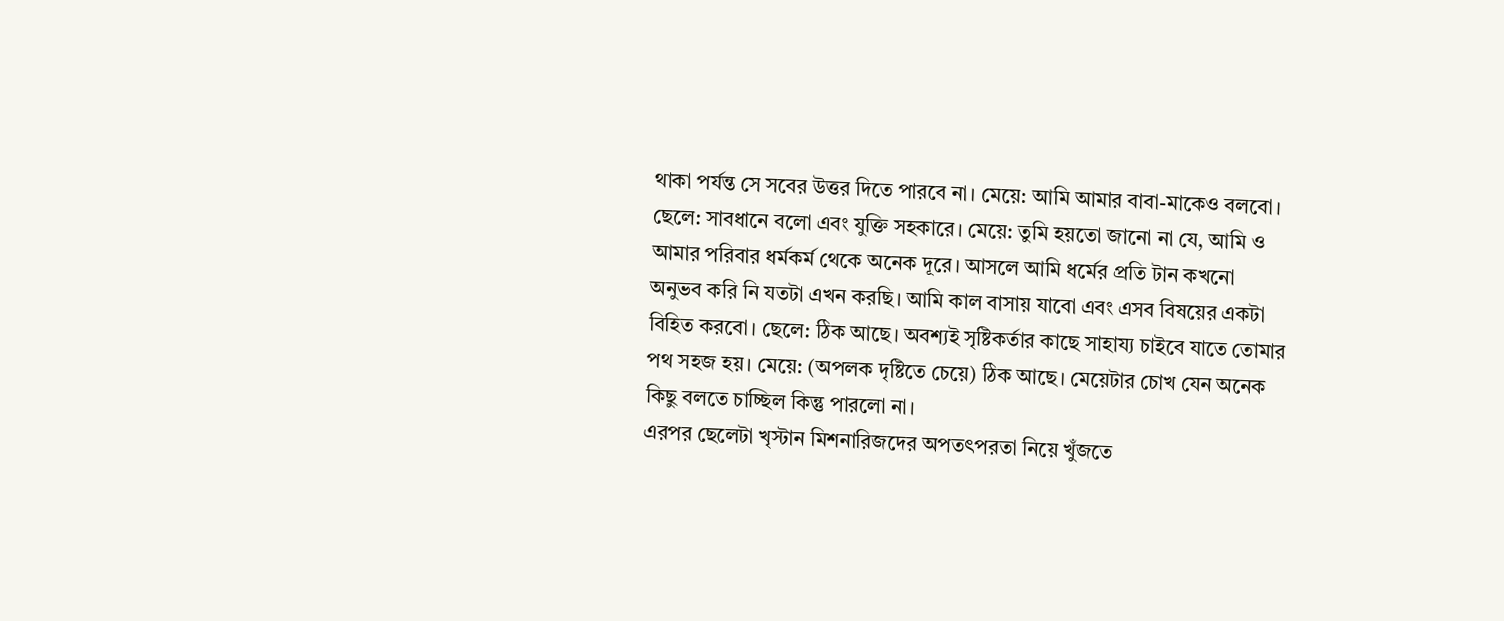থাকা পর্যন্ত সে সবের উত্তর দিতে পারবে না। মেয়ে: আমি আমার বাবা-মাকেও বলবো। ছেলে: সাবধানে বলো এবং যুক্তি সহকারে। মেয়ে: তুমি হয়তো জানো না যে, আমি ও আমার পরিবার ধর্মকর্ম থেকে অনেক দূরে। আসলে আমি ধর্মের প্রতি টান কখনো অনুভব করি নি যতটা এখন করছি। আমি কাল বাসায় যাবো এবং এসব বিষয়ের একটা বিহিত করবো। ছেলে: ঠিক আছে। অবশ্যই সৃষ্টিকর্তার কাছে সাহায্য চাইবে যাতে তোমার পথ সহজ হয়। মেয়ে: (অপলক দৃষ্টিতে চেয়ে) ঠিক আছে। মেয়েটার চোখ যেন অনেক কিছু বলতে চাচ্ছিল কিন্তু পারলো না।
এরপর ছেলেটা খৃস্টান মিশনারিজদের অপতৎপরতা নিয়ে খুঁজতে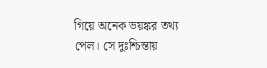গিয়ে অনেক ভয়ঙ্কর তথ্য পেল। সে দুঃশ্চিন্তায়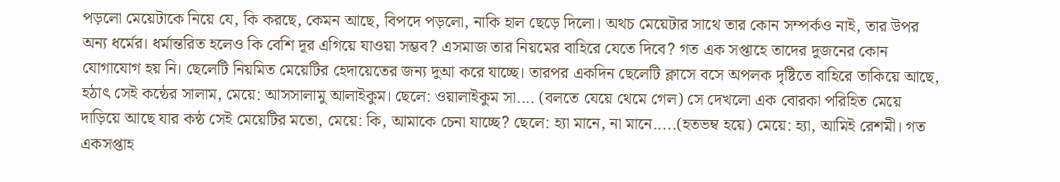পড়লো মেয়েটাকে নিয়ে যে, কি করছে, কেমন আছে, বিপদে পড়লো, নাকি হাল ছেড়ে দিলো। অথচ মেয়েটার সাথে তার কোন সম্পর্কও নাই, তার উপর অন্য ধর্মের। ধর্মান্তরিত হলেও কি বেশি দূর এগিয়ে যাওয়া সম্ভব? এসমাজ তার নিয়মের বাহিরে যেতে দিবে? গত এক সপ্তাহে তাদের দুজনের কোন যোগাযোগ হয় নি। ছেলেটি নিয়মিত মেয়েটির হেদায়েতের জন্য দুআ করে যাচ্ছে। তারপর একদিন ছেলেটি ক্লাসে বসে অপলক দৃষ্টিতে বাহিরে তাকিয়ে আছে, হঠাৎ সেই কন্ঠের সালাম, মেয়ে: আসসালামু আলাইকুম। ছেলে: ওয়ালাইকুম সা.... (বলতে যেয়ে থেমে গেল) সে দেখলো এক বোরকা পরিহিত মেয়ে দাড়িয়ে আছে যার কন্ঠ সেই মেয়েটির মতো, মেয়ে: কি, আমাকে চেনা যাচ্ছে? ছেলে: হ্যা মানে, না মানে.....(হতভম্ব হয়ে) মেয়ে: হ্যা, আমিই রেশমী। গত একসপ্তাহ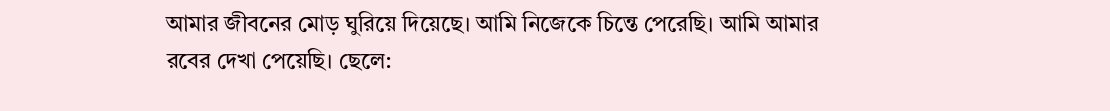আমার জীবনের মোড় ঘুরিয়ে দিয়েছে। আমি নিজেকে চিন্তে পেরেছি। আমি আমার রবের দেখা পেয়েছি। ছেলে: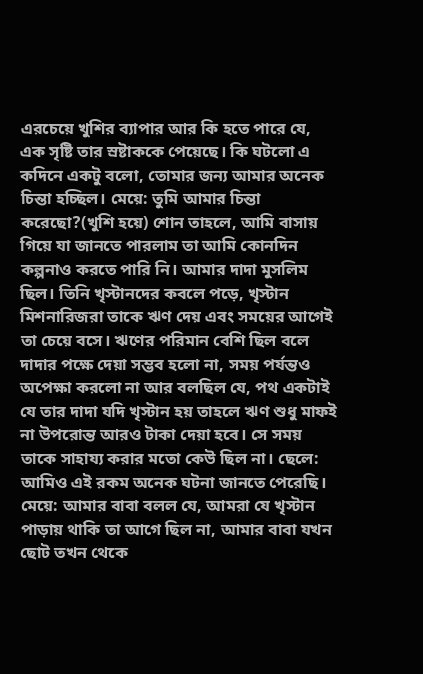এরচেয়ে খুশির ব্যাপার আর কি হতে পারে যে, এক সৃষ্টি তার স্রষ্টাককে পেয়েছে। কি ঘটলো এ কদিনে একটু বলো, তোমার জন্য আমার অনেক চিন্তা হচ্ছিল। মেয়ে: তুমি আমার চিন্তা করেছো?(খুশি হয়ে) শোন তাহলে, আমি বাসায় গিয়ে যা জানতে পারলাম তা আমি কোনদিন কল্পনাও করতে পারি নি। আমার দাদা মুসলিম ছিল। তিনি খৃস্টানদের কবলে পড়ে, খৃস্টান মিশনারিজরা তাকে ঋণ দেয় এবং সময়ের আগেই তা চেয়ে বসে। ঋণের পরিমান বেশি ছিল বলে দাদার পক্ষে দেয়া সম্ভব হলো না, সময় পর্যন্তও অপেক্ষা করলো না আর বলছিল যে, পথ একটাই যে তার দাদা যদি খৃস্টান হয় তাহলে ঋণ শুধু মাফই না উপরোন্ত আরও টাকা দেয়া হবে। সে সময় তাকে সাহায্য করার মতো কেউ ছিল না। ছেলে: আমিও এই রকম অনেক ঘটনা জানতে পেরেছি। মেয়ে: আমার বাবা বলল যে, আমরা যে খৃস্টান পাড়ায় থাকি তা আগে ছিল না, আমার বাবা যখন ছোট তখন থেকে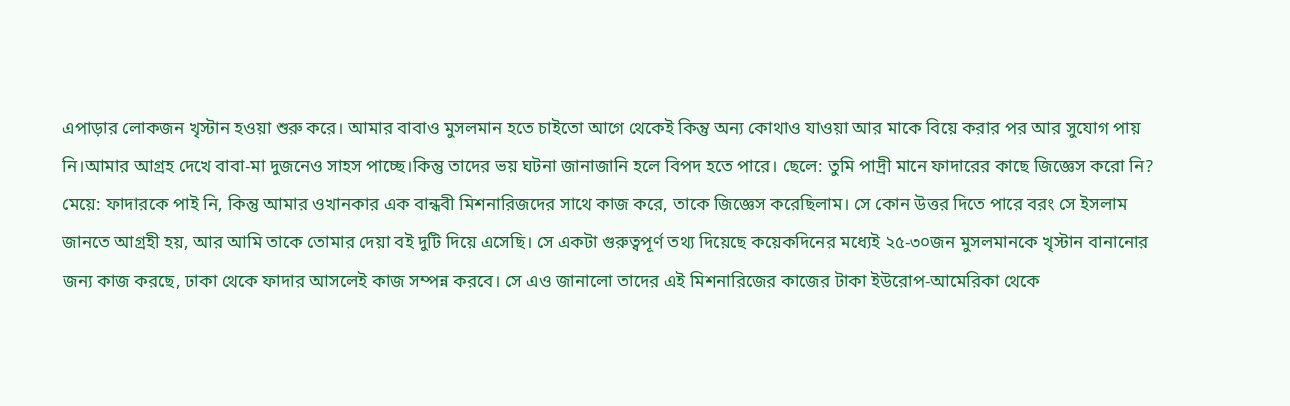এপাড়ার লোকজন খৃস্টান হওয়া শুরু করে। আমার বাবাও মুসলমান হতে চাইতো আগে থেকেই কিন্তু অন্য কোথাও যাওয়া আর মাকে বিয়ে করার পর আর সুযোগ পায় নি।আমার আগ্রহ দেখে বাবা-মা দুজনেও সাহস পাচ্ছে।কিন্তু তাদের ভয় ঘটনা জানাজানি হলে বিপদ হতে পারে। ছেলে: তুমি পাদ্রী মানে ফাদারের কাছে জিজ্ঞেস করো নি? মেয়ে: ফাদারকে পাই নি, কিন্তু আমার ওখানকার এক বান্ধবী মিশনারিজদের সাথে কাজ করে, তাকে জিজ্ঞেস করেছিলাম। সে কোন উত্তর দিতে পারে বরং সে ইসলাম জানতে আগ্রহী হয়, আর আমি তাকে তোমার দেয়া বই দুটি দিয়ে এসেছি। সে একটা গুরুত্বপূর্ণ তথ্য দিয়েছে কয়েকদিনের মধ্যেই ২৫-৩০জন মুসলমানকে খৃস্টান বানানোর জন্য কাজ করছে, ঢাকা থেকে ফাদার আসলেই কাজ সম্পন্ন করবে। সে এও জানালো তাদের এই মিশনারিজের কাজের টাকা ইউরোপ-আমেরিকা থেকে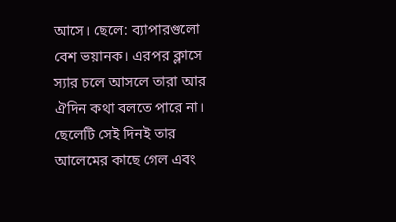আসে। ছেলে: ব্যাপারগুলো বেশ ভয়ানক। এরপর ক্লাসে স্যার চলে আসলে তারা আর ঐদিন কথা বলতে পারে না।
ছেলেটি সেই দিনই তার আলেমের কাছে গেল এবং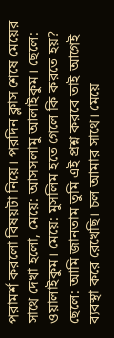পরামর্শ করলো বিষয়টা নিয়ে। পরদিন ক্লাস শেষে মেয়ের সাথে দেখা হলো, মেয়ে: আসসলামু আলাইকুম। ছেলে: ওয়ালাইকুম। মেয়ে: মুসলিম হতে গেলে কি করতে হয়? ছেলে: আমি জানতাম তুমি এই প্রশ্ন করবে তাই আগেই ব্যবস্থা করে রেখেছি। চল আমার সাথে। মেয়ে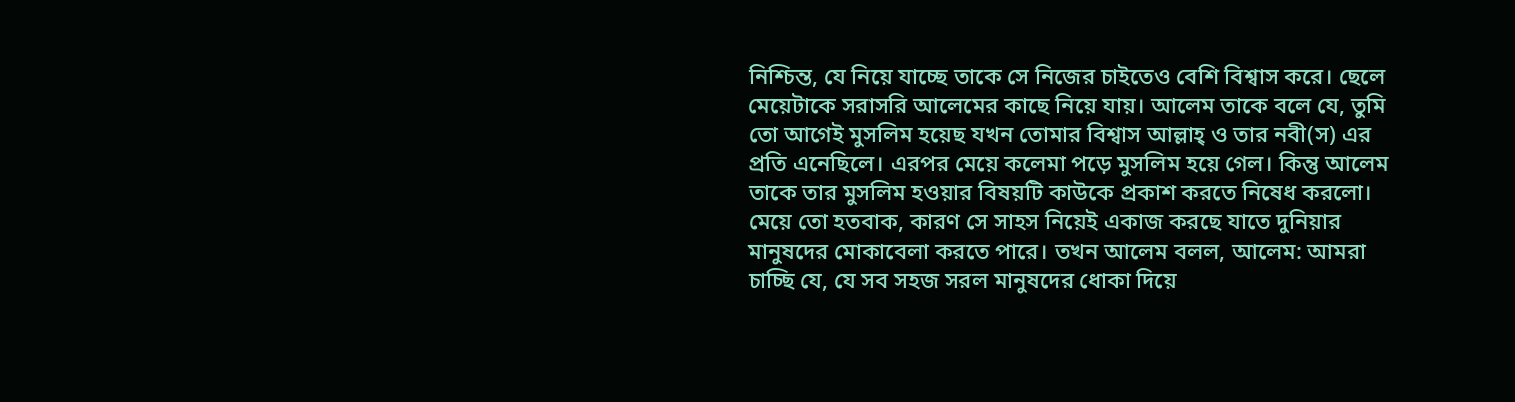নিশ্চিন্ত, যে নিয়ে যাচ্ছে তাকে সে নিজের চাইতেও বেশি বিশ্বাস করে। ছেলে মেয়েটাকে সরাসরি আলেমের কাছে নিয়ে যায়। আলেম তাকে বলে যে, তুমি তো আগেই মুসলিম হয়েছ যখন তোমার বিশ্বাস আল্লাহ্‌ ও তার নবী(স) এর প্রতি এনেছিলে। এরপর মেয়ে কলেমা পড়ে মুসলিম হয়ে গেল। কিন্তু আলেম তাকে তার মুসলিম হওয়ার বিষয়টি কাউকে প্রকাশ করতে নিষেধ করলো। মেয়ে তো হতবাক, কারণ সে সাহস নিয়েই একাজ করছে যাতে দুনিয়ার মানুষদের মোকাবেলা করতে পারে। তখন আলেম বলল, আলেম: আমরা চাচ্ছি যে, যে সব সহজ সরল মানুষদের ধোকা দিয়ে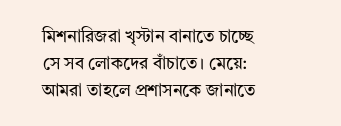মিশনারিজরা খৃস্টান বানাতে চাচ্ছে সে সব লোকদের বাঁচাতে। মেয়ে: আমরা তাহলে প্রশাসনকে জানাতে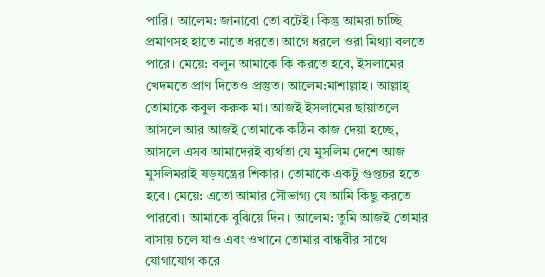পারি। আলেম: জানাবো তো বটেই। কিন্তু আমরা চাচ্ছি প্রমাণসহ হাতে নাতে ধরতে। আগে ধরলে ওরা মিথ্যা বলতে পারে। মেয়ে: বলুন আমাকে কি করতে হবে, ইসলামের খেদমতে প্রাণ দিতেও প্রস্তুত। আলেম:মাশাল্লাহ। আল্লাহ্‌ তোমাকে কবুল করুক মা। আজই ইসলামের ছায়াতলে আসলে আর আজই তোমাকে কঠিন কাজ দেয়া হচ্ছে, আসলে এসব আমাদেরই ব্যর্থতা যে মুসলিম দেশে আজ মুসলিমরাই ষড়যন্ত্রের শিকার। তোমাকে একটু গুপ্তচর হতে হবে। মেয়ে: এতো আমার সৌভাগ্য যে আমি কিছু করতে পারবো। আমাকে বুঝিয়ে দিন। আলেম: তুমি আজই তোমার বাসায় চলে যাও এবং ওখানে তোমার বান্ধবীর সাথে যোগাযোগ করে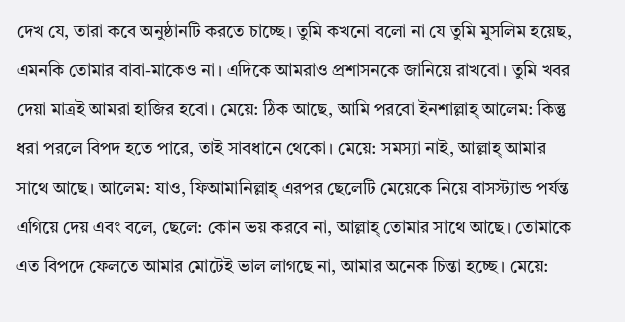দেখ যে, তারা কবে অনুষ্ঠানটি করতে চাচ্ছে। তুমি কখনো বলো না যে তুমি মুসলিম হয়েছ, এমনকি তোমার বাবা-মাকেও না। এদিকে আমরাও প্রশাসনকে জানিয়ে রাখবো। তুমি খবর দেয়া মাত্রই আমরা হাজির হবো। মেয়ে: ঠিক আছে, আমি পরবো ইনশাল্লাহ্ আলেম: কিন্তু ধরা পরলে বিপদ হতে পারে, তাই সাবধানে থেকো। মেয়ে: সমস্যা নাই, আল্লাহ্‌ আমার সাথে আছে। আলেম: যাও, ফিআমানিল্লাহ্ এরপর ছেলেটি মেয়েকে নিয়ে বাসস্ট্যান্ড পর্যন্ত এগিয়ে দেয় এবং বলে, ছেলে: কোন ভয় করবে না, আল্লাহ্ তোমার সাথে আছে। তোমাকে এত বিপদে ফেলতে আমার মোটেই ভাল লাগছে না, আমার অনেক চিন্তা হচ্ছে। মেয়ে: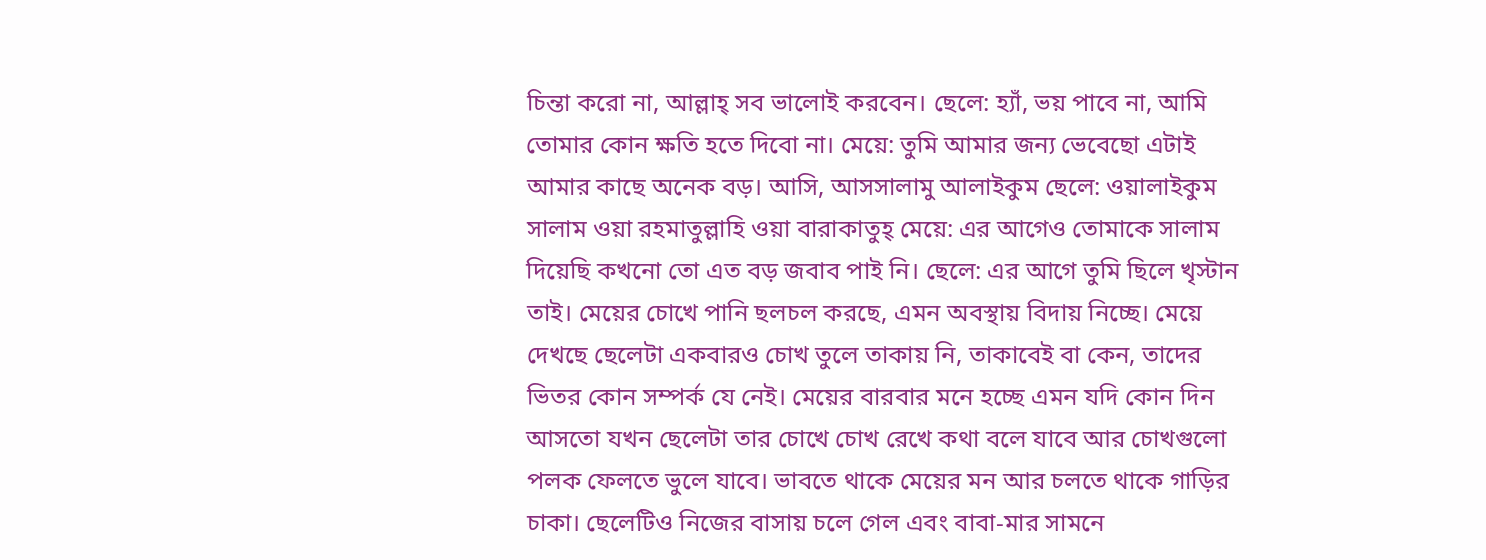চিন্তা করো না, আল্লাহ্‌ সব ভালোই করবেন। ছেলে: হ্যাঁ, ভয় পাবে না, আমি তোমার কোন ক্ষতি হতে দিবো না। মেয়ে: তুমি আমার জন্য ভেবেছো এটাই আমার কাছে অনেক বড়। আসি, আসসালামু আলাইকুম ছেলে: ওয়ালাইকুম সালাম ওয়া রহমাতুল্লাহি ওয়া বারাকাতুহ্ মেয়ে: এর আগেও তোমাকে সালাম দিয়েছি কখনো তো এত বড় জবাব পাই নি। ছেলে: এর আগে তুমি ছিলে খৃস্টান তাই। মেয়ের চোখে পানি ছলচল করছে, এমন অবস্থায় বিদায় নিচ্ছে। মেয়ে দেখছে ছেলেটা একবারও চোখ তুলে তাকায় নি, তাকাবেই বা কেন, তাদের ভিতর কোন সম্পর্ক যে নেই। মেয়ের বারবার মনে হচ্ছে এমন যদি কোন দিন আসতো যখন ছেলেটা তার চোখে চোখ রেখে কথা বলে যাবে আর চোখগুলো পলক ফেলতে ভুলে যাবে। ভাবতে থাকে মেয়ের মন আর চলতে থাকে গাড়ির চাকা। ছেলেটিও নিজের বাসায় চলে গেল এবং বাবা-মার সামনে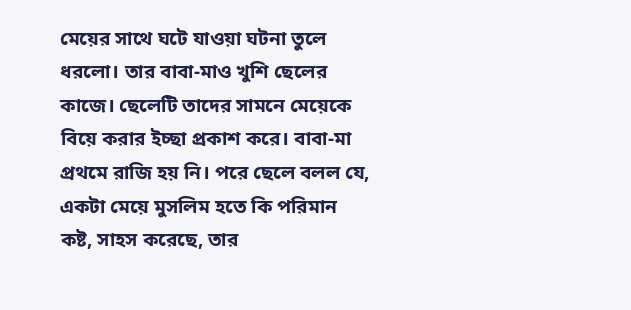মেয়ের সাথে ঘটে যাওয়া ঘটনা তুলে ধরলো। তার বাবা-মাও খুশি ছেলের কাজে। ছেলেটি তাদের সামনে মেয়েকে বিয়ে করার ইচ্ছা প্রকাশ করে। বাবা-মা প্রথমে রাজি হয় নি। পরে ছেলে বলল যে, একটা মেয়ে মুসলিম হতে কি পরিমান কষ্ট, সাহস করেছে, তার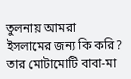তুলনায় আমরা ইসলামের জন্য কি করি? তার মোটামোটি বাবা-মা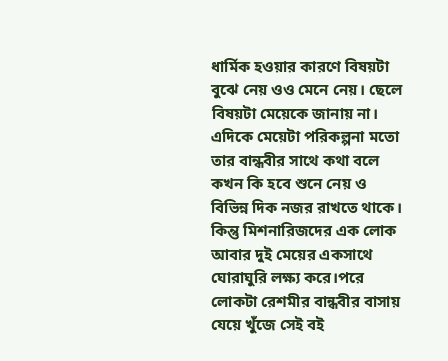ধার্মিক হওয়ার কারণে বিষয়টা বুঝে নেয় ওও মেনে নেয়। ছেলে বিষয়টা মেয়েকে জানায় না। এদিকে মেয়েটা পরিকল্পনা মতো তার বান্ধবীর সাথে কথা বলে কখন কি হবে শুনে নেয় ও বিভিন্ন দিক নজর রাখতে থাকে। কিন্তু মিশনারিজদের এক লোক আবার দুই মেয়ের একসাথে ঘোরাঘুরি লক্ষ্য করে।পরে লোকটা রেশমীর বান্ধবীর বাসায় যেয়ে খুঁজে সেই বই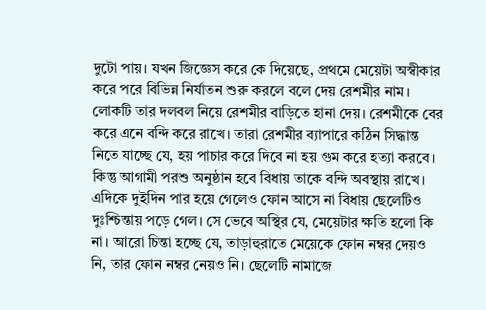দুটো পায়। যখন জিজ্ঞেস করে কে দিয়েছে, প্রথমে মেয়েটা অস্বীকার করে পরে বিভিন্ন নির্যাতন শুরু করলে বলে দেয় রেশমীর নাম। লোকটি তার দলবল নিয়ে রেশমীর বাড়িতে হানা দেয়। রেশমীকে বের করে এনে বন্দি করে রাখে। তারা রেশমীর ব্যাপারে কঠিন সিদ্ধান্ত নিতে যাচ্ছে যে, হয় পাচার করে দিবে না হয় গুম করে হত্যা করবে। কিন্তু আগামী পরশু অনুষ্ঠান হবে বিধায় তাকে বন্দি অবস্থায় রাখে। এদিকে দুইদিন পার হয়ে গেলেও ফোন আসে না বিধায় ছেলেটিও দুঃশ্চিন্তায় পড়ে গেল। সে ভেবে অস্থির যে, মেয়েটার ক্ষতি হলো কি না। আরো চিন্তা হচ্ছে যে, তাড়াহুরাতে মেয়েকে ফোন নম্বর দেয়ও নি, তার ফোন নম্বর নেয়ও নি। ছেলেটি নামাজে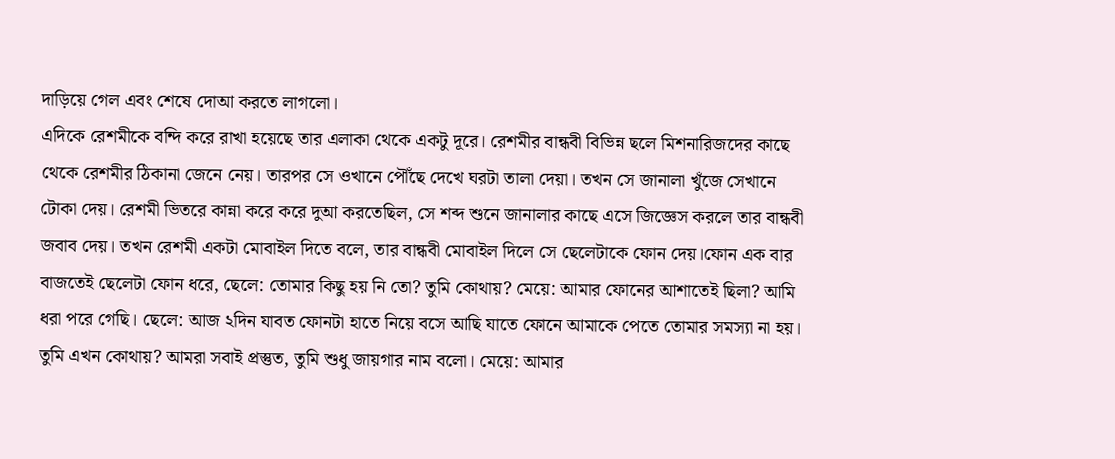দাড়িয়ে গেল এবং শেষে দোআ করতে লাগলো।
এদিকে রেশমীকে বন্দি করে রাখা হয়েছে তার এলাকা থেকে একটু দূরে। রেশমীর বান্ধবী বিভিন্ন ছলে মিশনারিজদের কাছে থেকে রেশমীর ঠিকানা জেনে নেয়। তারপর সে ওখানে পৌঁছে দেখে ঘরটা তালা দেয়া। তখন সে জানালা খুঁজে সেখানে টোকা দেয়। রেশমী ভিতরে কান্না করে করে দুআ করতেছিল, সে শব্দ শুনে জানালার কাছে এসে জিজ্ঞেস করলে তার বান্ধবী জবাব দেয়। তখন রেশমী একটা মোবাইল দিতে বলে, তার বান্ধবী মোবাইল দিলে সে ছেলেটাকে ফোন দেয়।ফোন এক বার বাজতেই ছেলেটা ফোন ধরে, ছেলে: তোমার কিছু হয় নি তো? তুমি কোথায়? মেয়ে: আমার ফোনের আশাতেই ছিলা? আমি ধরা পরে গেছি। ছেলে: আজ ২দিন যাবত ফোনটা হাতে নিয়ে বসে আছি যাতে ফোনে আমাকে পেতে তোমার সমস্যা না হয়। তুমি এখন কোথায়? আমরা সবাই প্রস্তুত, তুমি শুধু জায়গার নাম বলো। মেয়ে: আমার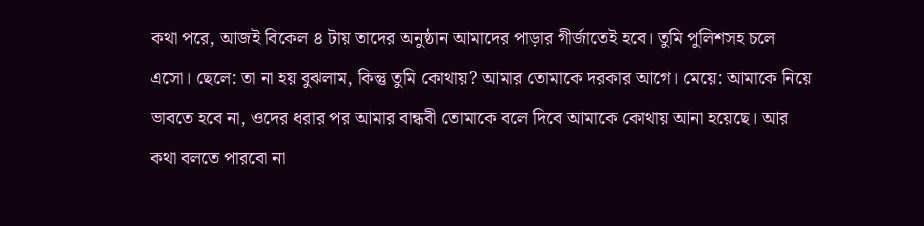কথা পরে, আজই বিকেল ৪ টায় তাদের অনুষ্ঠান আমাদের পাড়ার গীর্জাতেই হবে। তুমি পুলিশসহ চলে এসো। ছেলে: তা না হয় বুঝলাম, কিন্তু তুমি কোথায়? আমার তোমাকে দরকার আগে। মেয়ে: আমাকে নিয়ে ভাবতে হবে না, ওদের ধরার পর আমার বান্ধবী তোমাকে বলে দিবে আমাকে কোথায় আনা হয়েছে। আর কথা বলতে পারবো না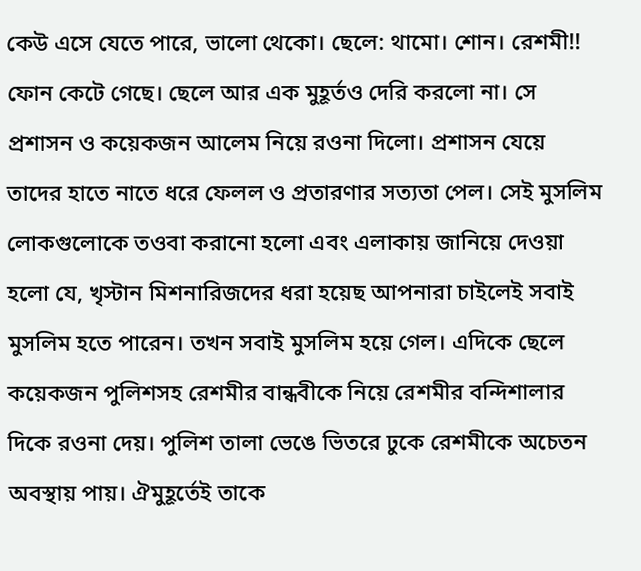কেউ এসে যেতে পারে, ভালো থেকো। ছেলে: থামো। শোন। রেশমী!! ফোন কেটে গেছে। ছেলে আর এক মুহূর্তও দেরি করলো না। সে প্রশাসন ও কয়েকজন আলেম নিয়ে রওনা দিলো। প্রশাসন যেয়ে তাদের হাতে নাতে ধরে ফেলল ও প্রতারণার সত্যতা পেল। সেই মুসলিম লোকগুলোকে তওবা করানো হলো এবং এলাকায় জানিয়ে দেওয়া হলো যে, খৃস্টান মিশনারিজদের ধরা হয়েছ আপনারা চাইলেই সবাই মুসলিম হতে পারেন। তখন সবাই মুসলিম হয়ে গেল। এদিকে ছেলে কয়েকজন পুলিশসহ রেশমীর বান্ধবীকে নিয়ে রেশমীর বন্দিশালার দিকে রওনা দেয়। পুলিশ তালা ভেঙে ভিতরে ঢুকে রেশমীকে অচেতন অবস্থায় পায়। ঐমুহূর্তেই তাকে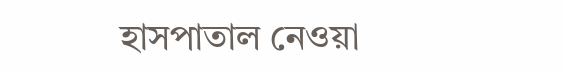হাসপাতাল নেওয়া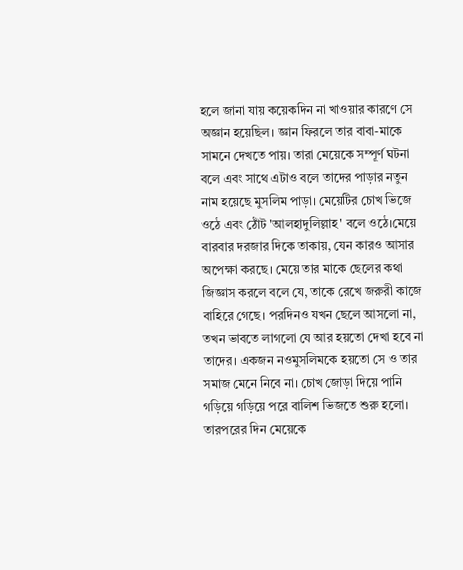হলে জানা যায় কয়েকদিন না খাওয়ার কারণে সে অজ্ঞান হয়েছিল। জ্ঞান ফিরলে তার বাবা-মাকে সামনে দেখতে পায়। তারা মেয়েকে সম্পূর্ণ ঘটনা বলে এবং সাথে এটাও বলে তাদের পাড়ার নতুন নাম হয়েছে মুসলিম পাড়া। মেয়েটির চোখ ভিজে ওঠে এবং ঠোঁট 'আলহাদুলিল্লাহ' বলে ওঠে।মেয়ে বারবার দরজার দিকে তাকায়, যেন কারও আসার অপেক্ষা করছে। মেয়ে তার মাকে ছেলের কথা জিজ্ঞাস করলে বলে যে, তাকে রেখে জরুরী কাজে বাহিরে গেছে। পরদিনও যখন ছেলে আসলো না, তখন ভাবতে লাগলো যে আর হয়তো দেখা হবে না তাদের। একজন নওমুসলিমকে হয়তো সে ও তার সমাজ মেনে নিবে না। চোখ জোড়া দিয়ে পানি গড়িয়ে গড়িয়ে পরে বালিশ ভিজতে শুরু হলো।
তারপরের দিন মেয়েকে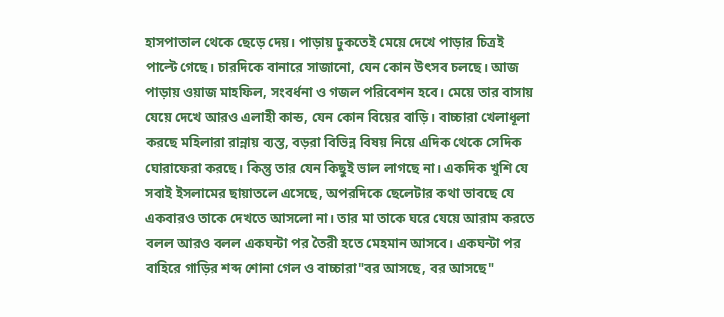হাসপাতাল থেকে ছেড়ে দেয়। পাড়ায় ঢুকতেই মেয়ে দেখে পাড়ার চিত্রই পাল্টে গেছে। চারদিকে বানারে সাজানো, যেন কোন উৎসব চলছে। আজ পাড়ায় ওয়াজ মাহফিল, সংবর্ধনা ও গজল পরিবেশন হবে। মেয়ে তার বাসায় যেয়ে দেখে আরও এলাহী কান্ড, যেন কোন বিয়ের বাড়ি। বাচ্চারা খেলাধূলা করছে মহিলারা রান্নায় ব্যস্ত, বড়রা বিভিন্ন বিষয় নিয়ে এদিক থেকে সেদিক ঘোরাফেরা করছে। কিন্তু তার যেন কিছুই ভাল লাগছে না। একদিক খুশি যে সবাই ইসলামের ছায়াতলে এসেছে, অপরদিকে ছেলেটার কথা ভাবছে যে একবারও তাকে দেখতে আসলো না। তার মা তাকে ঘরে যেয়ে আরাম করতে বলল আরও বলল একঘন্টা পর তৈরী হতে মেহমান আসবে। একঘন্টা পর বাহিরে গাড়ির শব্দ শোনা গেল ও বাচ্চারা"বর আসছে, বর আসছে"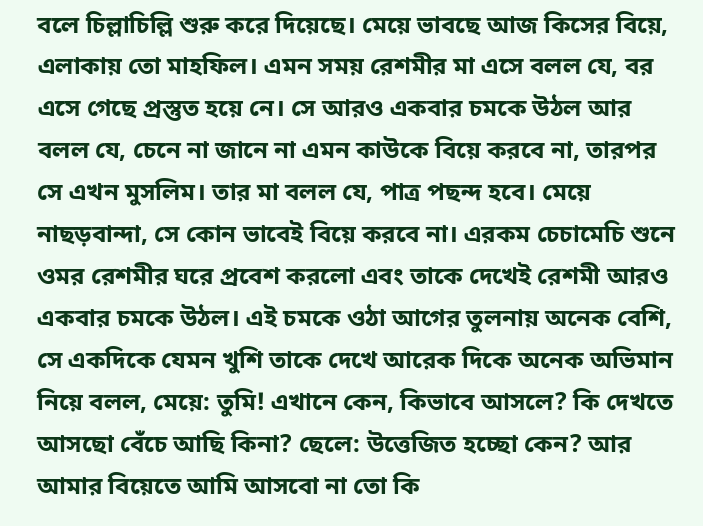বলে চিল্লাচিল্লি শুরু করে দিয়েছে। মেয়ে ভাবছে আজ কিসের বিয়ে, এলাকায় তো মাহফিল। এমন সময় রেশমীর মা এসে বলল যে, বর এসে গেছে প্রস্তুত হয়ে নে। সে আরও একবার চমকে উঠল আর বলল যে, চেনে না জানে না এমন কাউকে বিয়ে করবে না, তারপর সে এখন মুসলিম। তার মা বলল যে, পাত্র পছন্দ হবে। মেয়ে নাছড়বান্দা, সে কোন ভাবেই বিয়ে করবে না। এরকম চেচামেচি শুনে ওমর রেশমীর ঘরে প্রবেশ করলো এবং তাকে দেখেই রেশমী আরও একবার চমকে উঠল। এই চমকে ওঠা আগের তুলনায় অনেক বেশি, সে একদিকে যেমন খুশি তাকে দেখে আরেক দিকে অনেক অভিমান নিয়ে বলল, মেয়ে: তুমি! এখানে কেন, কিভাবে আসলে? কি দেখতে আসছো বেঁচে আছি কিনা? ছেলে: উত্তেজিত হচ্ছো কেন? আর আমার বিয়েতে আমি আসবো না তো কি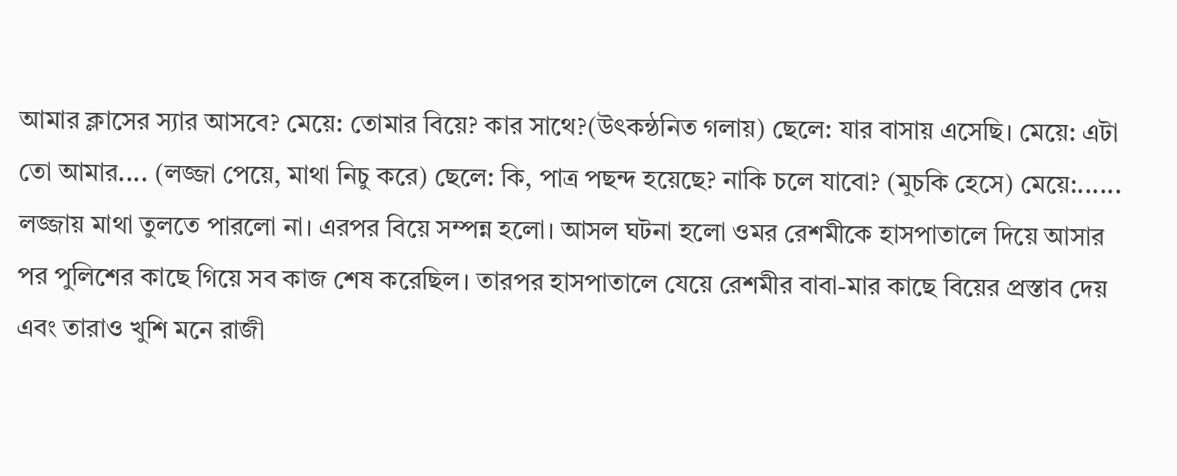আমার ক্লাসের স্যার আসবে? মেয়ে: তোমার বিয়ে? কার সাথে?(উৎকন্ঠনিত গলায়) ছেলে: যার বাসায় এসেছি। মেয়ে: এটা তো আমার.... (লজ্জা পেয়ে, মাথা নিচু করে) ছেলে: কি, পাত্র পছন্দ হয়েছে? নাকি চলে যাবো? (মুচকি হেসে) মেয়ে:...... লজ্জায় মাথা তুলতে পারলো না। এরপর বিয়ে সম্পন্ন হলো। আসল ঘটনা হলো ওমর রেশমীকে হাসপাতালে দিয়ে আসার পর পুলিশের কাছে গিয়ে সব কাজ শেষ করেছিল। তারপর হাসপাতালে যেয়ে রেশমীর বাবা-মার কাছে বিয়ের প্রস্তাব দেয় এবং তারাও খুশি মনে রাজী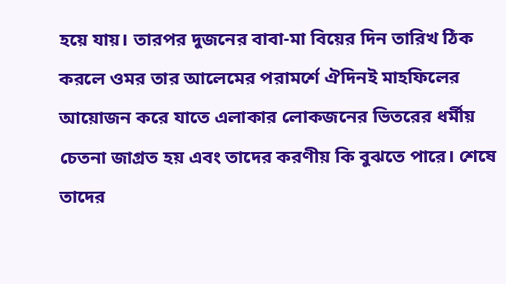হয়ে যায়। তারপর দুজনের বাবা-মা বিয়ের দিন তারিখ ঠিক করলে ওমর তার আলেমের পরামর্শে ঐদিনই মাহফিলের আয়োজন করে যাতে এলাকার লোকজনের ভিতরের ধর্মীয় চেতনা জাগ্রত হয় এবং তাদের করণীয় কি বুঝতে পারে। শেষে তাদের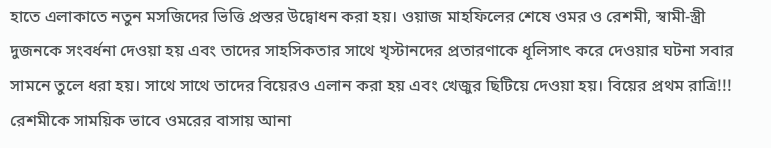হাতে এলাকাতে নতুন মসজিদের ভিত্তি প্রস্তর উদ্বোধন করা হয়। ওয়াজ মাহফিলের শেষে ওমর ও রেশমী, স্বামী-স্ত্রী দুজনকে সংবর্ধনা দেওয়া হয় এবং তাদের সাহসিকতার সাথে খৃস্টানদের প্রতারণাকে ধূলিসাৎ করে দেওয়ার ঘটনা সবার সামনে তুলে ধরা হয়। সাথে সাথে তাদের বিয়েরও এলান করা হয় এবং খেজুর ছিটিয়ে দেওয়া হয়। বিয়ের প্রথম রাত্রি!!! রেশমীকে সাময়িক ভাবে ওমরের বাসায় আনা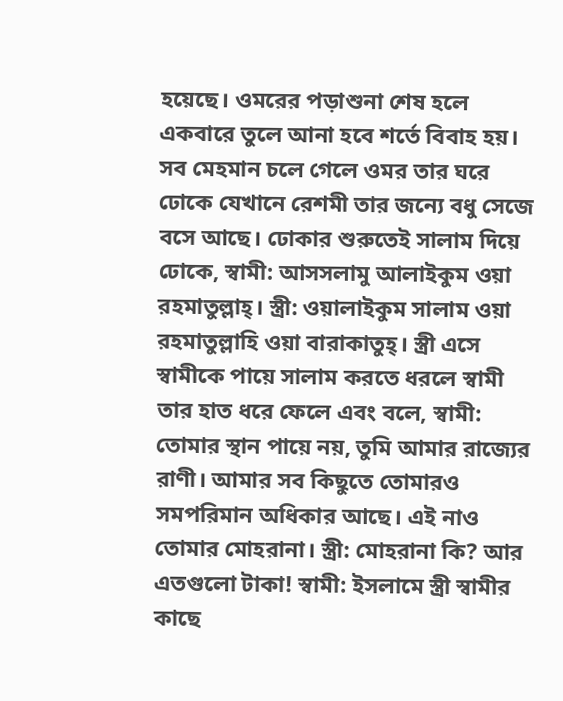হয়েছে। ওমরের পড়াশুনা শেষ হলে একবারে তুলে আনা হবে শর্তে বিবাহ হয়। সব মেহমান চলে গেলে ওমর তার ঘরে ঢোকে যেখানে রেশমী তার জন্যে বধু সেজে বসে আছে। ঢোকার শুরুতেই সালাম দিয়ে ঢোকে, স্বামী: আসসলামু আলাইকুম ওয়া রহমাতুল্লাহ্। স্ত্রী: ওয়ালাইকুম সালাম ওয়া রহমাতুল্লাহি ওয়া বারাকাতুহ্। স্ত্রী এসে স্বামীকে পায়ে সালাম করতে ধরলে স্বামী তার হাত ধরে ফেলে এবং বলে, স্বামী: তোমার স্থান পায়ে নয়, তুমি আমার রাজ্যের রাণী। আমার সব কিছুতে তোমারও সমপরিমান অধিকার আছে। এই নাও তোমার মোহরানা। স্ত্রী: মোহরানা কি? আর এতগুলো টাকা! স্বামী: ইসলামে স্ত্রী স্বামীর কাছে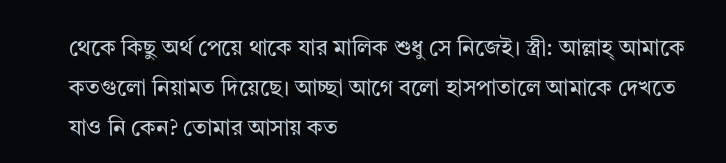থেকে কিছু অর্থ পেয়ে থাকে যার মালিক শুধু সে নিজেই। স্ত্রী: আল্লাহ্ আমাকে কতগুলো নিয়ামত দিয়েছে। আচ্ছা আগে বলো হাসপাতালে আমাকে দেখতে যাও নি কেন? তোমার আসায় কত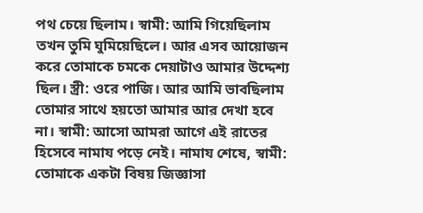পথ চেয়ে ছিলাম। স্বামী: আমি গিয়েছিলাম তখন তুমি ঘুমিয়েছিলে। আর এসব আয়োজন করে তোমাকে চমকে দেয়াটাও আমার উদ্দেশ্য ছিল। স্ত্রী: ওরে পাজি। আর আমি ভাবছিলাম তোমার সাথে হয়তো আমার আর দেখা হবে না। স্বামী: আসো আমরা আগে এই রাতের হিসেবে নামায পড়ে নেই। নামায শেষে, স্বামী: তোমাকে একটা বিষয় জিজ্ঞাসা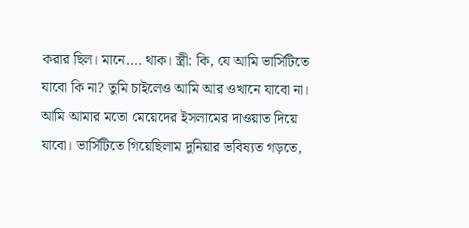করার ছিল। মানে.... থাক। স্ত্রী: কি, যে আমি ভার্সিটিতে যাবো কি না? তুমি চাইলেও আমি আর ওখানে যাবো না। আমি আমার মতো মেয়েদের ইসলামের দাওয়াত দিয়ে যাবো। ভার্সিটিতে গিয়েছিলাম দুনিয়ার ভবিষ্যত গড়তে,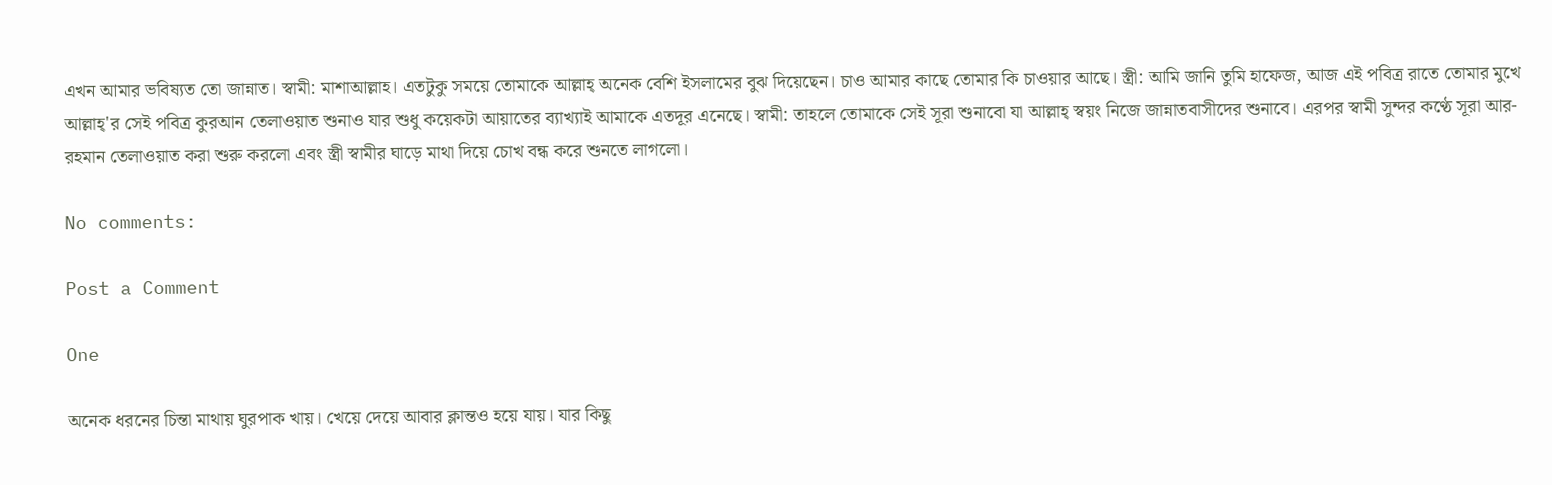এখন আমার ভবিষ্যত তো জান্নাত। স্বামী: মাশাআল্লাহ। এতটুকু সময়ে তোমাকে আল্লাহ্ অনেক বেশি ইসলামের বুঝ দিয়েছেন। চাও আমার কাছে তোমার কি চাওয়ার আছে। স্ত্রী: আমি জানি তুমি হাফেজ, আজ এই পবিত্র রাতে তোমার মুখে আল্লাহ্'র সেই পবিত্র কুরআন তেলাওয়াত শুনাও যার শুধু কয়েকটা আয়াতের ব্যাখ্যাই আমাকে এতদূর এনেছে। স্বামী: তাহলে তোমাকে সেই সূরা শুনাবো যা আল্লাহ্‌ স্বয়ং নিজে জান্নাতবাসীদের শুনাবে। এরপর স্বামী সুন্দর কণ্ঠে সূরা আর-রহমান তেলাওয়াত করা শুরু করলো এবং স্ত্রী স্বামীর ঘাড়ে মাথা দিয়ে চোখ বন্ধ করে শুনতে লাগলো।

No comments:

Post a Comment

One

অনেক ধরনের চিন্তা মাথায় ঘুরপাক খায়। খেয়ে দেয়ে আবার ক্লান্তও হয়ে যায়। যার কিছু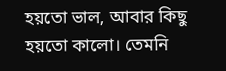হয়তো ভাল, আবার কিছু হয়তো কালো। তেমনি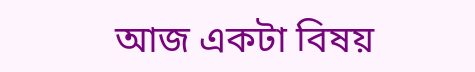আজ একটা বিষয়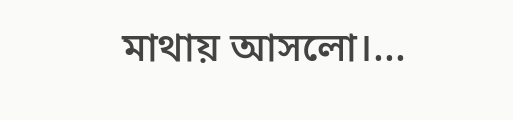মাথায় আসলো।...